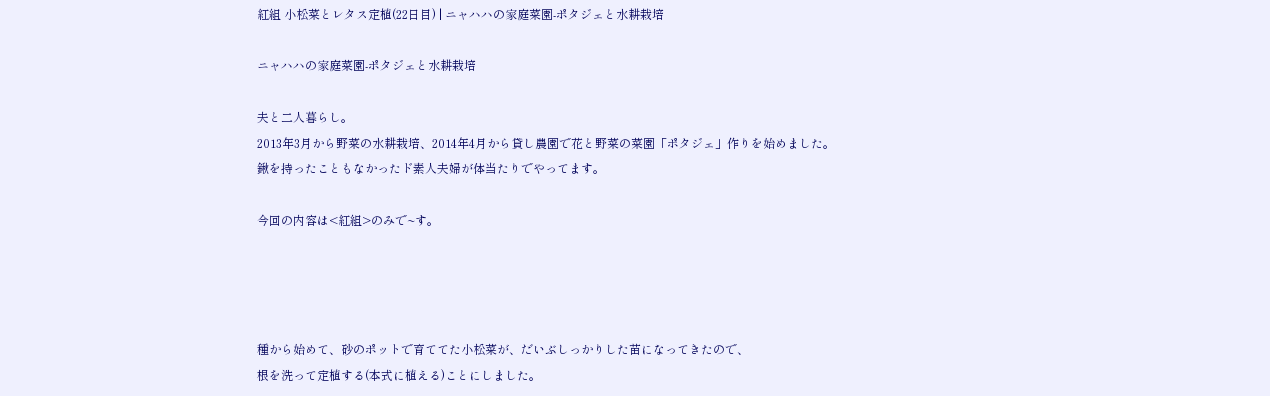紅組 小松菜とレタス定植(22日目) | ニャハハの家庭菜園-ポタジェと水耕栽培

ニャハハの家庭菜園-ポタジェと水耕栽培

夫と二人暮らし。
2013年3月から野菜の水耕栽培、2014年4月から貸し農園で花と野菜の菜園「ポタジェ」作りを始めました。
鍬を持ったこともなかったド素人夫婦が体当たりでやってます。

今回の内容は<紅組>のみで~す。




種から始めて、砂のポットで育ててた小松菜が、だいぶしっかりした苗になってきたので、
根を洗って定植する(本式に植える)ことにしました。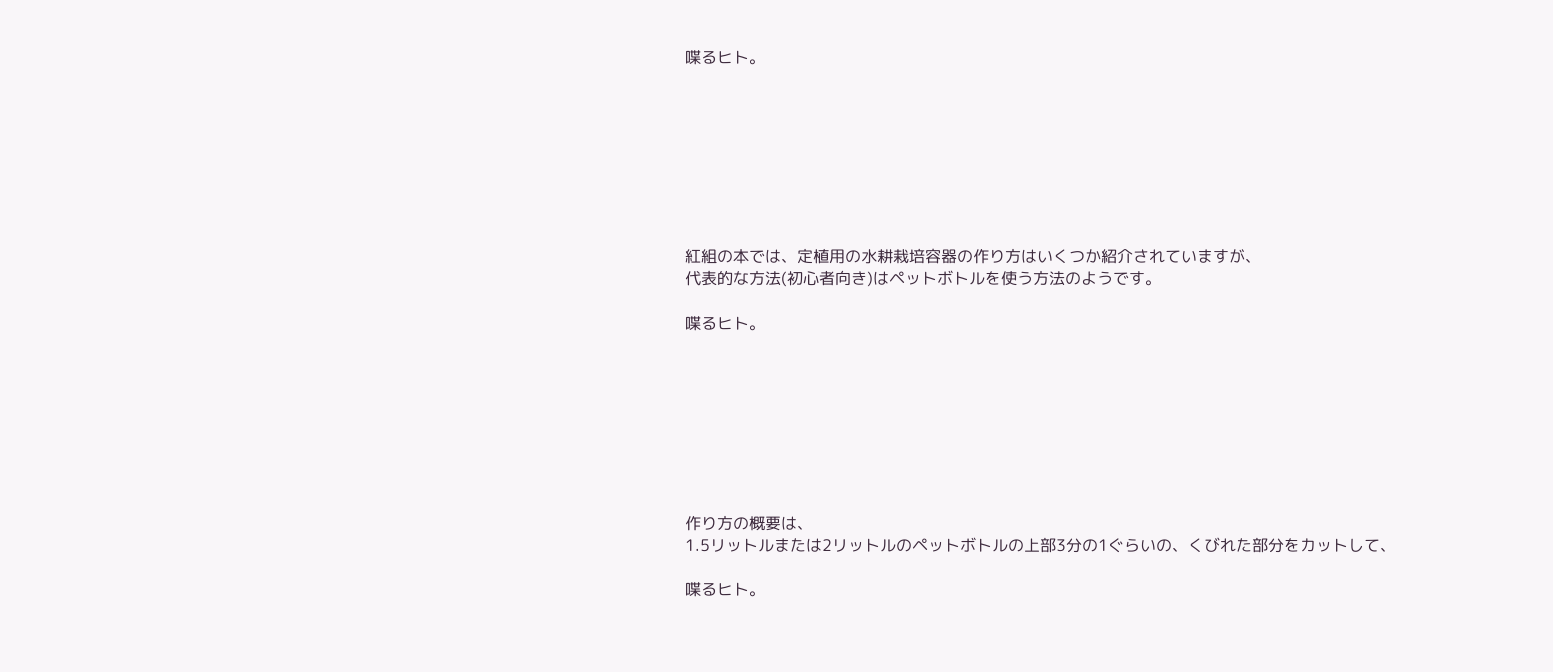喋るヒト。








紅組の本では、定植用の水耕栽培容器の作り方はいくつか紹介されていますが、
代表的な方法(初心者向き)はペットボトルを使う方法のようです。

喋るヒト。








作り方の概要は、
1.5リットルまたは2リットルのペットボトルの上部3分の1ぐらいの、くびれた部分をカットして、

喋るヒト。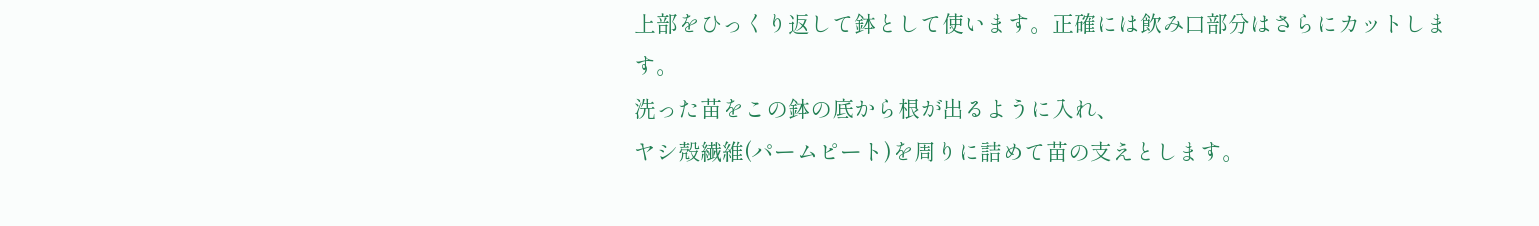上部をひっくり返して鉢として使います。正確には飲み口部分はさらにカットします。
洗った苗をこの鉢の底から根が出るように入れ、
ヤシ殻繊維(パームピート)を周りに詰めて苗の支えとします。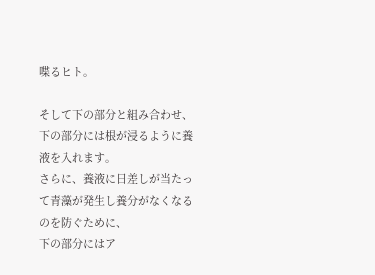喋るヒト。

そして下の部分と組み合わせ、下の部分には根が浸るように養液を入れます。
さらに、養液に日差しが当たって青藻が発生し養分がなくなるのを防ぐために、
下の部分にはア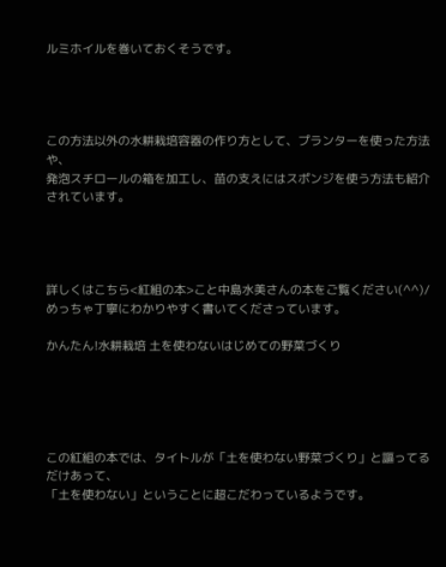ルミホイルを巻いておくそうです。




この方法以外の水耕栽培容器の作り方として、プランターを使った方法や、
発泡スチロールの箱を加工し、苗の支えにはスポンジを使う方法も紹介されています。




詳しくはこちら<紅組の本>こと中島水美さんの本をご覧ください(^^)/
めっちゃ丁寧にわかりやすく書いてくださっています。

かんたん!水耕栽培 土を使わないはじめての野菜づくり





この紅組の本では、タイトルが「土を使わない野菜づくり」と謳ってるだけあって、
「土を使わない」ということに超こだわっているようです。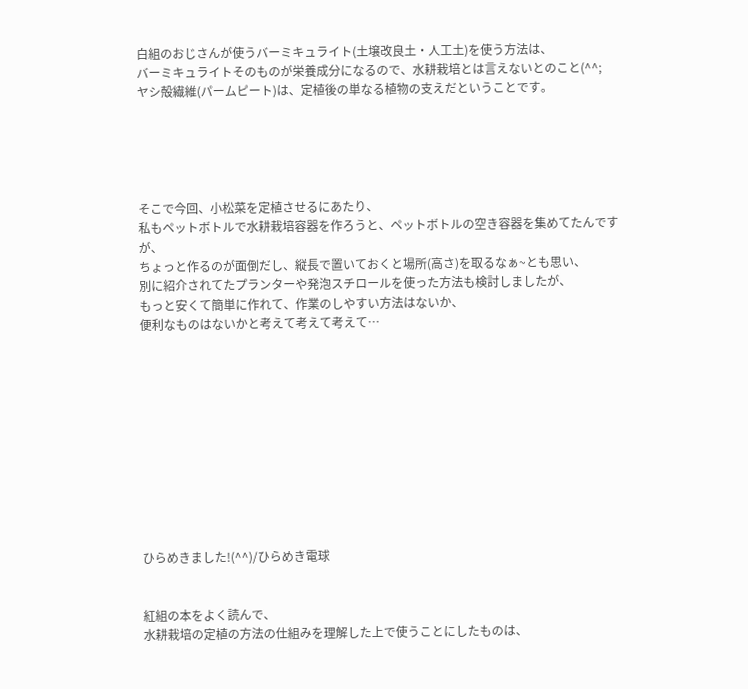白組のおじさんが使うバーミキュライト(土壌改良土・人工土)を使う方法は、
バーミキュライトそのものが栄養成分になるので、水耕栽培とは言えないとのこと(^^;
ヤシ殻繊維(パームピート)は、定植後の単なる植物の支えだということです。





そこで今回、小松菜を定植させるにあたり、
私もペットボトルで水耕栽培容器を作ろうと、ペットボトルの空き容器を集めてたんですが、
ちょっと作るのが面倒だし、縦長で置いておくと場所(高さ)を取るなぁ~とも思い、
別に紹介されてたプランターや発泡スチロールを使った方法も検討しましたが、
もっと安くて簡単に作れて、作業のしやすい方法はないか、
便利なものはないかと考えて考えて考えて…











ひらめきました!(^^)/ひらめき電球


紅組の本をよく読んで、
水耕栽培の定植の方法の仕組みを理解した上で使うことにしたものは、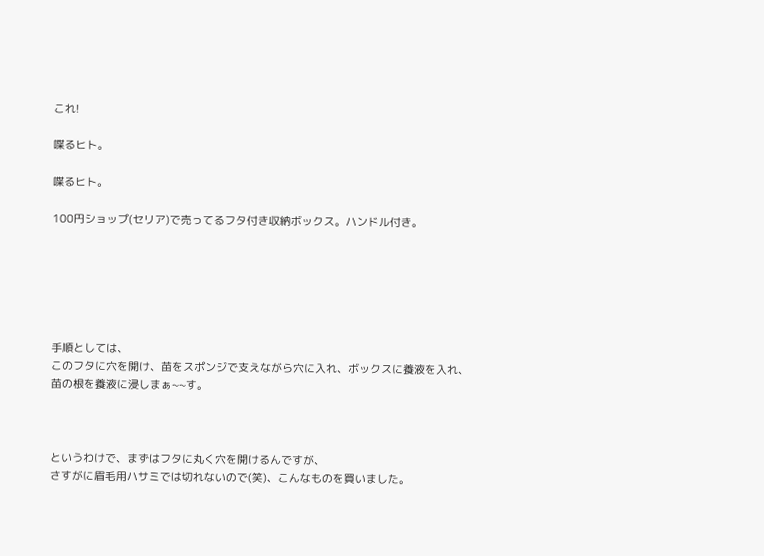これ!

喋るヒト。

喋るヒト。

100円ショップ(セリア)で売ってるフタ付き収納ボックス。ハンドル付き。






手順としては、
このフタに穴を開け、苗をスポンジで支えながら穴に入れ、ボックスに養液を入れ、
苗の根を養液に浸しまぁ~~す。



というわけで、まずはフタに丸く穴を開けるんですが、
さすがに眉毛用ハサミでは切れないので(笑)、こんなものを買いました。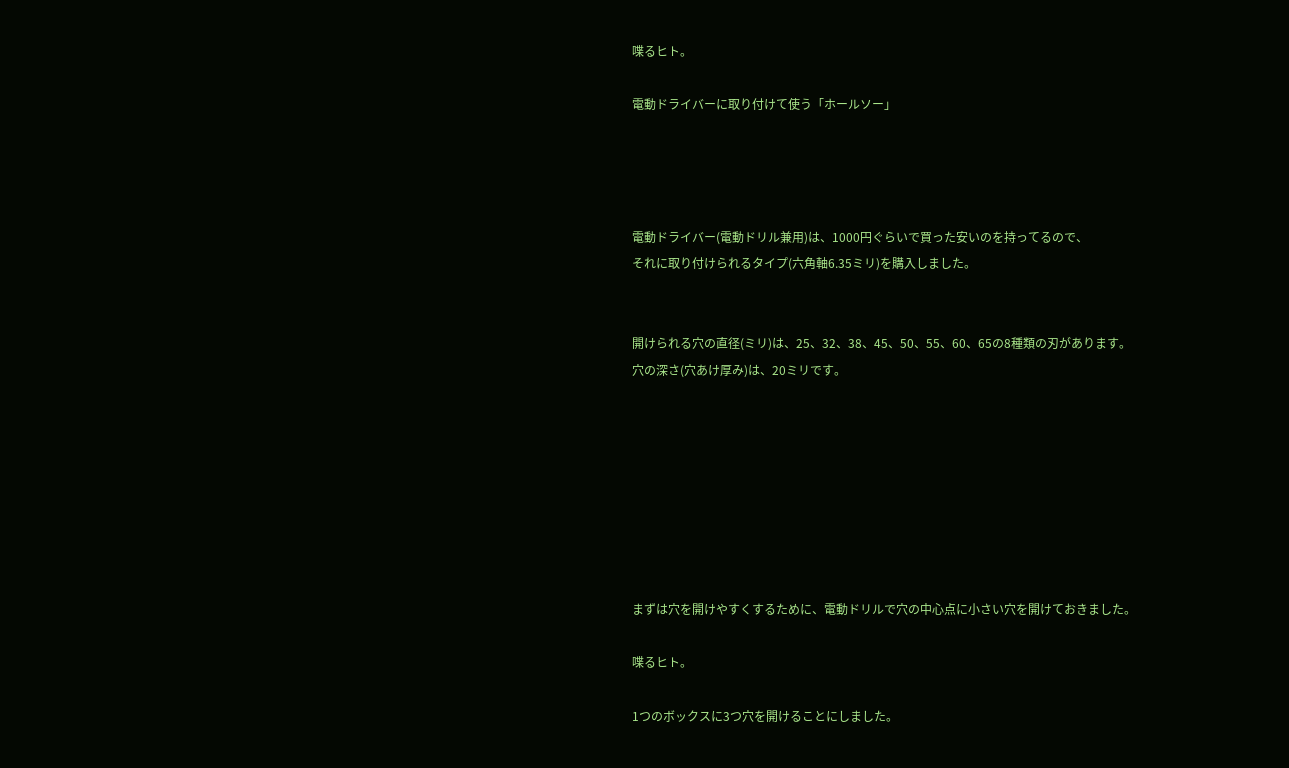喋るヒト。

電動ドライバーに取り付けて使う「ホールソー」




電動ドライバー(電動ドリル兼用)は、1000円ぐらいで買った安いのを持ってるので、
それに取り付けられるタイプ(六角軸6.35ミリ)を購入しました。


開けられる穴の直径(ミリ)は、25、32、38、45、50、55、60、65の8種類の刃があります。
穴の深さ(穴あけ厚み)は、20ミリです。








まずは穴を開けやすくするために、電動ドリルで穴の中心点に小さい穴を開けておきました。

喋るヒト。

1つのボックスに3つ穴を開けることにしました。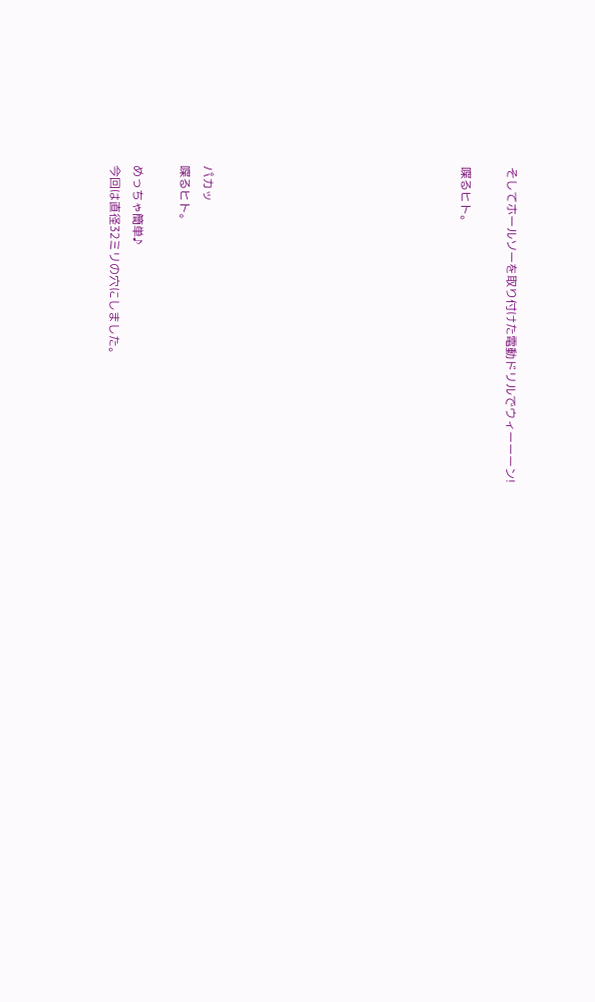そしてホールソーを取り付けた電動ドリルでウィーーーン!

喋るヒト。










パカッ
喋るヒト。

めっちゃ簡単♪
今回は直径32ミリの穴にしました。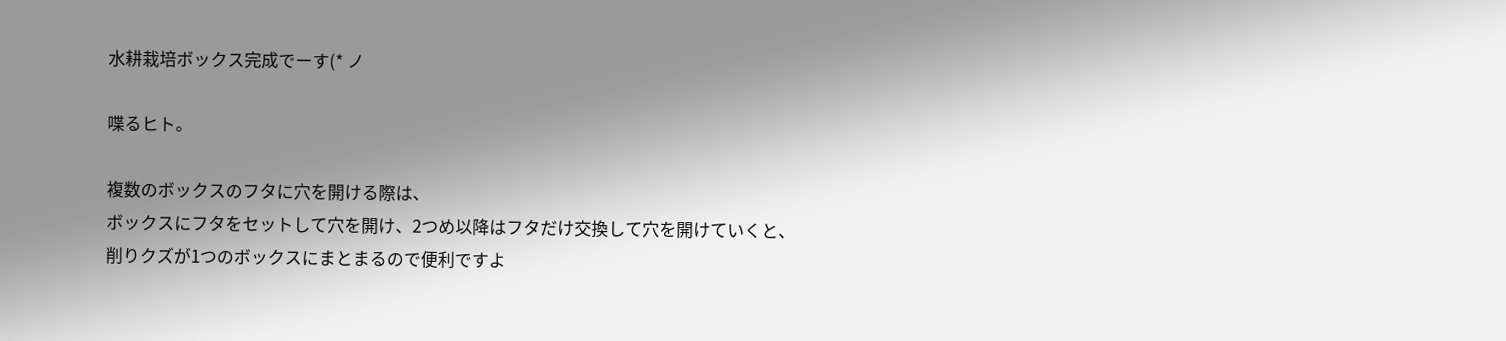水耕栽培ボックス完成でーす(* ノ

喋るヒト。

複数のボックスのフタに穴を開ける際は、
ボックスにフタをセットして穴を開け、2つめ以降はフタだけ交換して穴を開けていくと、
削りクズが1つのボックスにまとまるので便利ですよ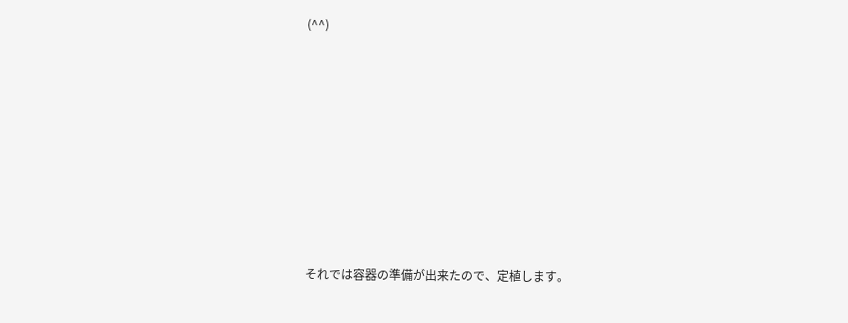(^^)








それでは容器の準備が出来たので、定植します。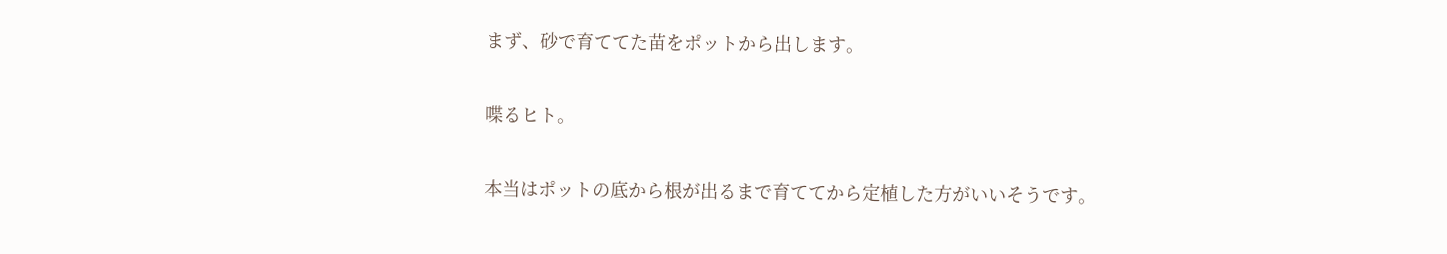まず、砂で育ててた苗をポットから出します。

喋るヒト。

本当はポットの底から根が出るまで育ててから定植した方がいいそうです。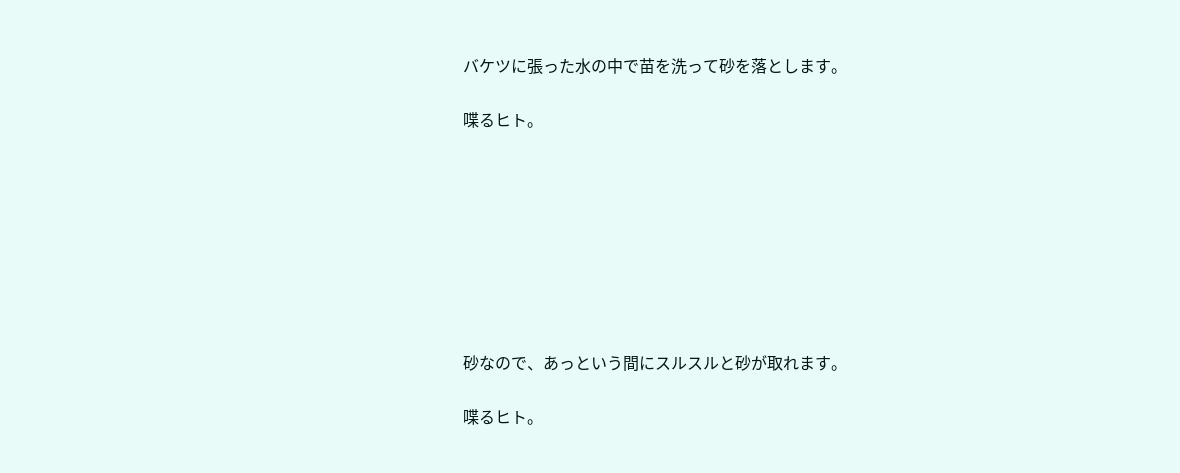バケツに張った水の中で苗を洗って砂を落とします。

喋るヒト。








砂なので、あっという間にスルスルと砂が取れます。

喋るヒト。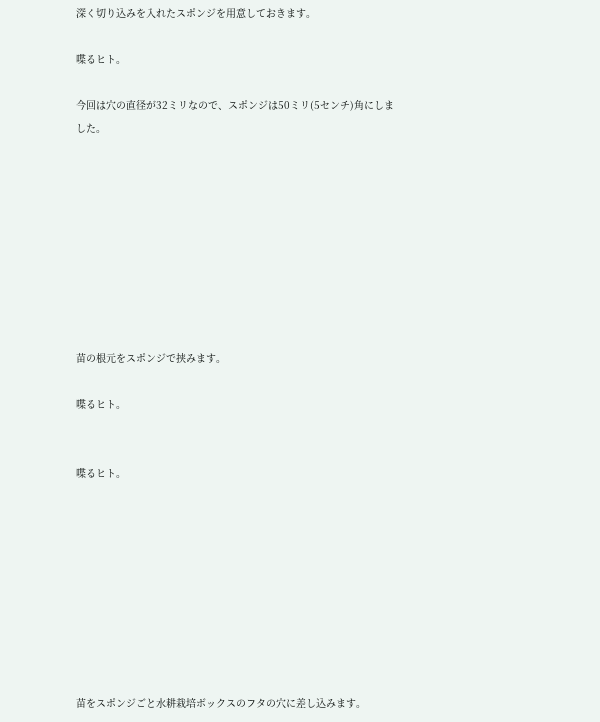深く切り込みを入れたスポンジを用意しておきます。

喋るヒト。

今回は穴の直径が32ミリなので、スポンジは50ミリ(5センチ)角にしました。









苗の根元をスポンジで挟みます。

喋るヒト。


喋るヒト。









苗をスポンジごと水耕栽培ボックスのフタの穴に差し込みます。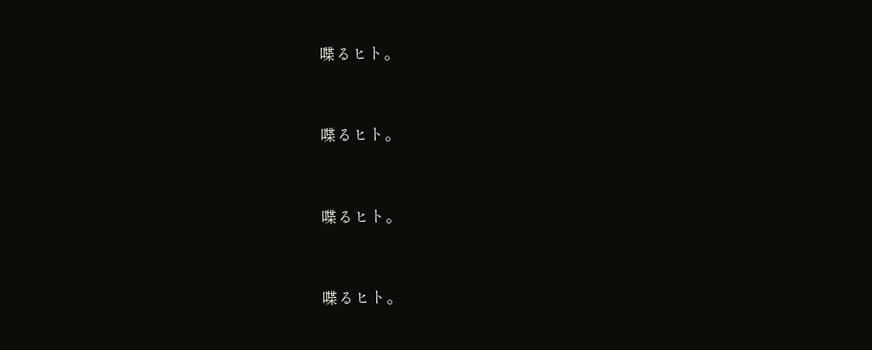喋るヒト。


喋るヒト。


喋るヒト。


喋るヒト。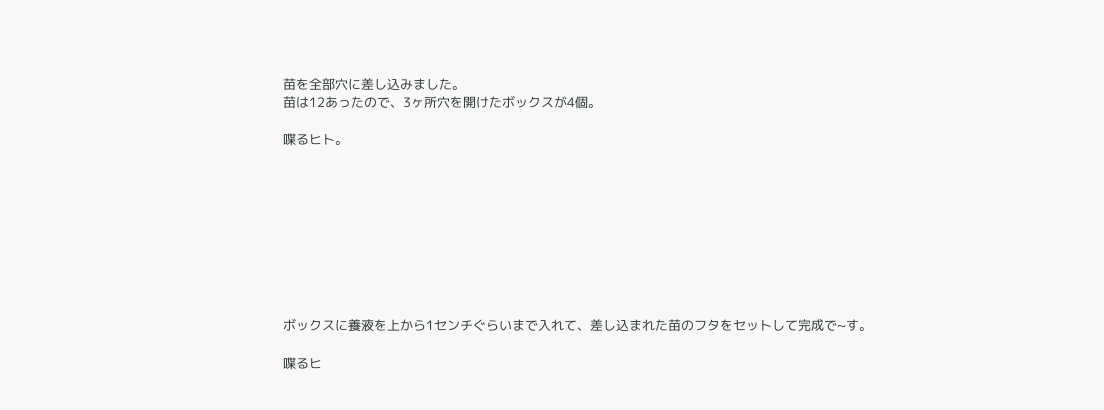苗を全部穴に差し込みました。
苗は12あったので、3ヶ所穴を開けたボックスが4個。

喋るヒト。









ボックスに養液を上から1センチぐらいまで入れて、差し込まれた苗のフタをセットして完成で~す。

喋るヒ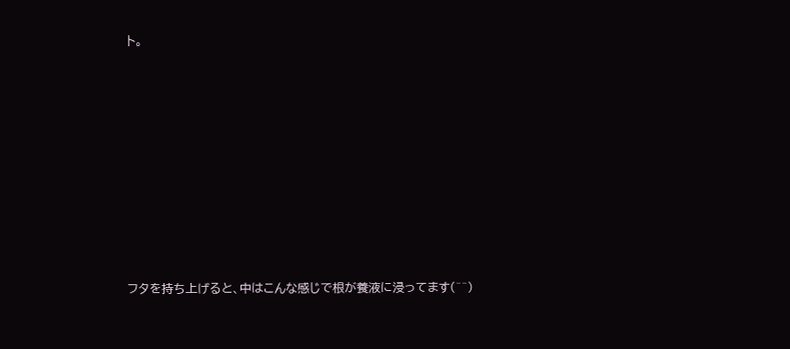ト。









フタを持ち上げると、中はこんな感じで根が養液に浸ってます(^^)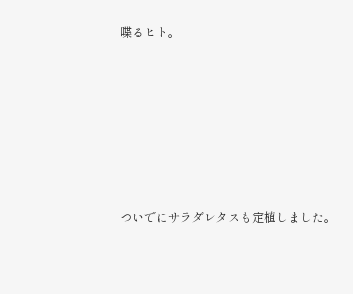喋るヒト。









ついでにサラダレタスも定植しました。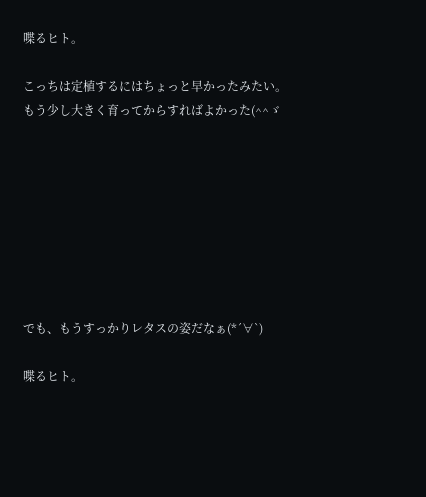喋るヒト。

こっちは定植するにはちょっと早かったみたい。
もう少し大きく育ってからすればよかった(^^ゞ








でも、もうすっかりレタスの姿だなぁ(*´∀`)

喋るヒト。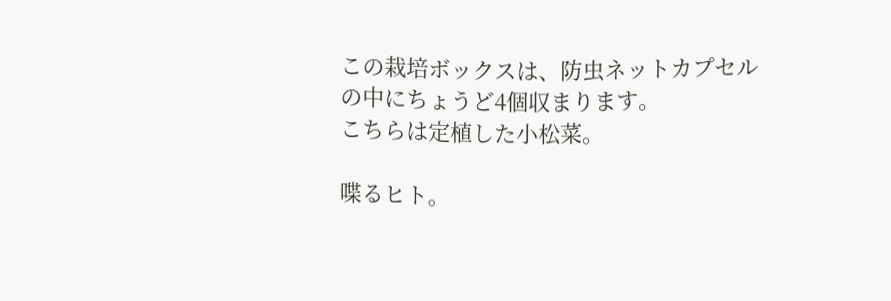この栽培ボックスは、防虫ネットカプセルの中にちょうど4個収まります。
こちらは定植した小松菜。

喋るヒト。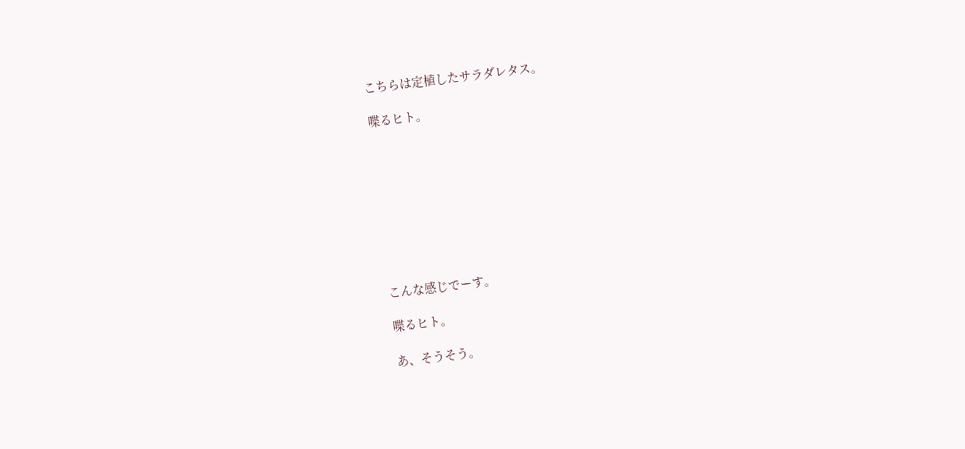こちらは定植したサラダレタス。

喋るヒト。









こんな感じでーす。

喋るヒト。

あ、そうそう。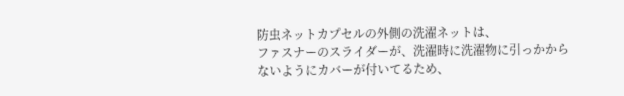防虫ネットカプセルの外側の洗濯ネットは、
ファスナーのスライダーが、洗濯時に洗濯物に引っかからないようにカバーが付いてるため、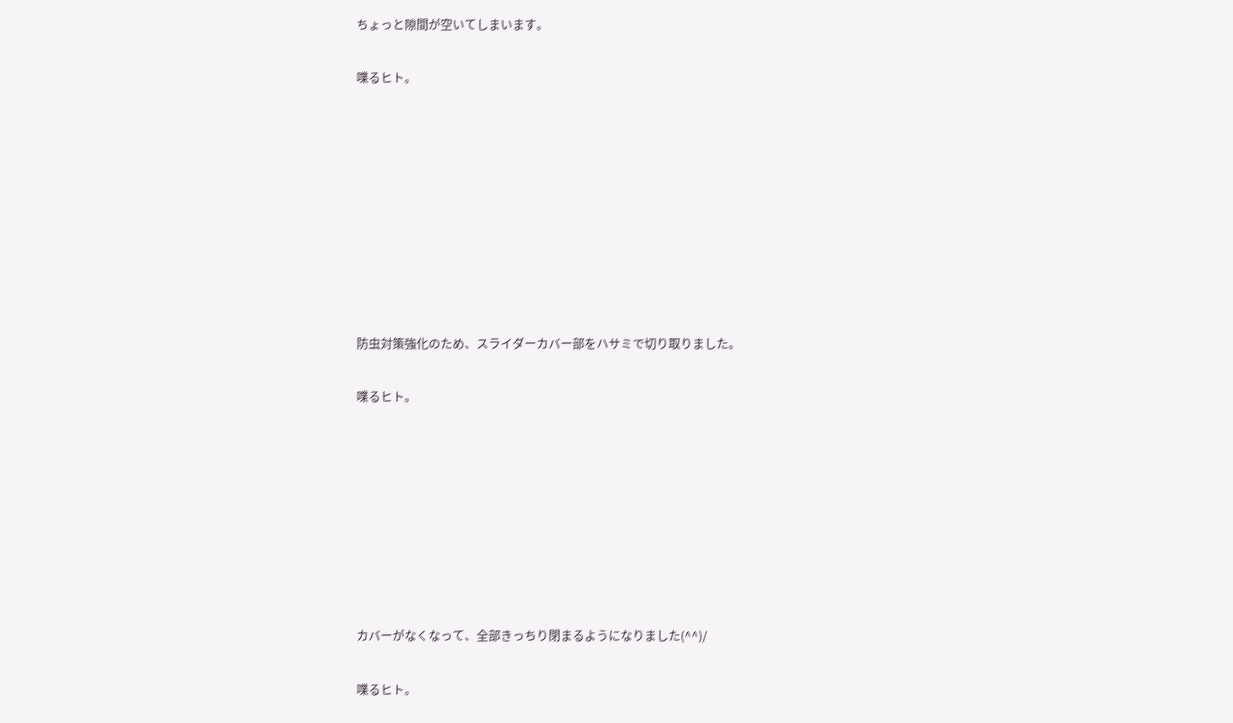ちょっと隙間が空いてしまいます。

喋るヒト。









防虫対策強化のため、スライダーカバー部をハサミで切り取りました。

喋るヒト。








カバーがなくなって、全部きっちり閉まるようになりました(^^)/

喋るヒト。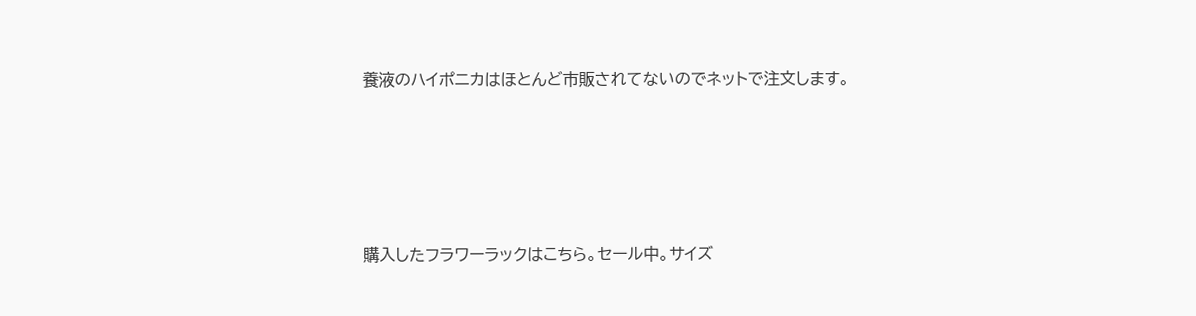養液のハイポニカはほとんど市販されてないのでネットで注文します。





購入したフラワーラックはこちら。セール中。サイズ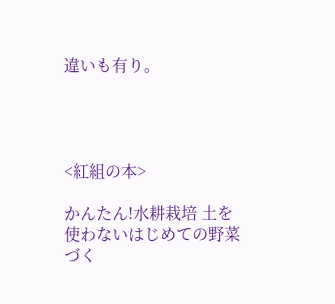違いも有り。




<紅組の本>

かんたん!水耕栽培 土を使わないはじめての野菜づく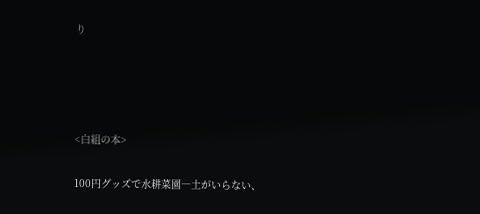り




<白組の本>

100円グッズで水耕菜園―土がいらない、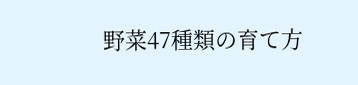野菜47種類の育て方